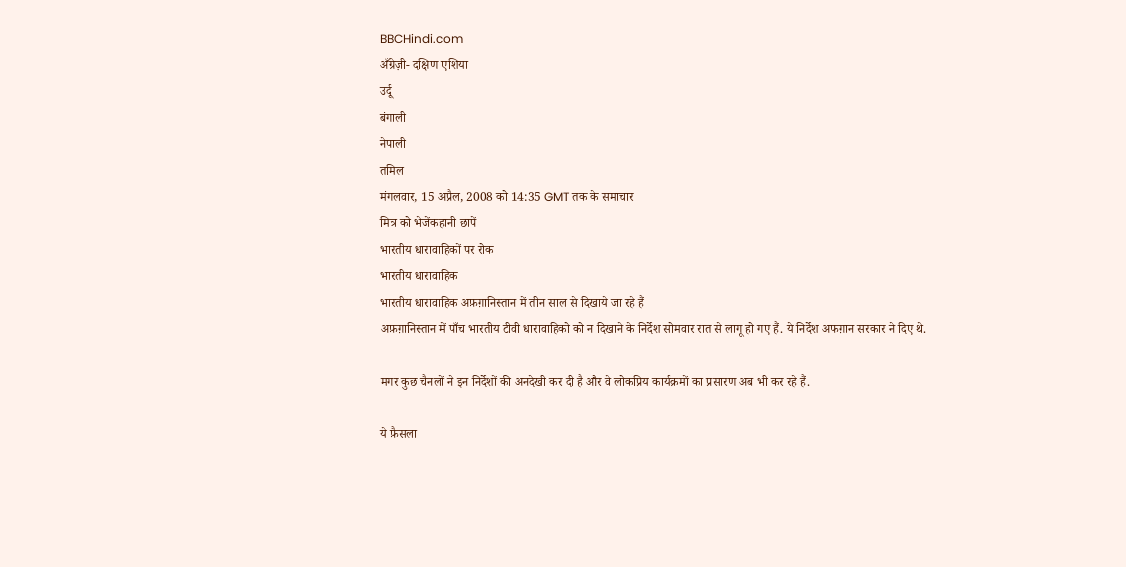BBCHindi.com
अँग्रेज़ी- दक्षिण एशिया
उर्दू
बंगाली
नेपाली
तमिल
मंगलवार, 15 अप्रैल, 2008 को 14:35 GMT तक के समाचार
मित्र को भेजेंकहानी छापें
भारतीय धारावाहिकों पर रोक
भारतीय धारावाहिक
भारतीय धारावाहिक अफ़ग़ानिस्तान में तीन साल से दिखाये जा रहे हैं
अफ़ग़ानिस्तान में पाँच भारतीय टीवी धारावाहिको को न दिखाने के निर्देश सोमवार रात से लागू हो गए हैं. ये निर्देश अफग़ान सरकार ने दिए थे.

मगर कुछ चैनलों ने इन निर्देशों की अनदेखी कर दी है और वे लोकप्रिय कार्यक्रमों का प्रसारण अब भी कर रहे हैं.

ये फ़ैसला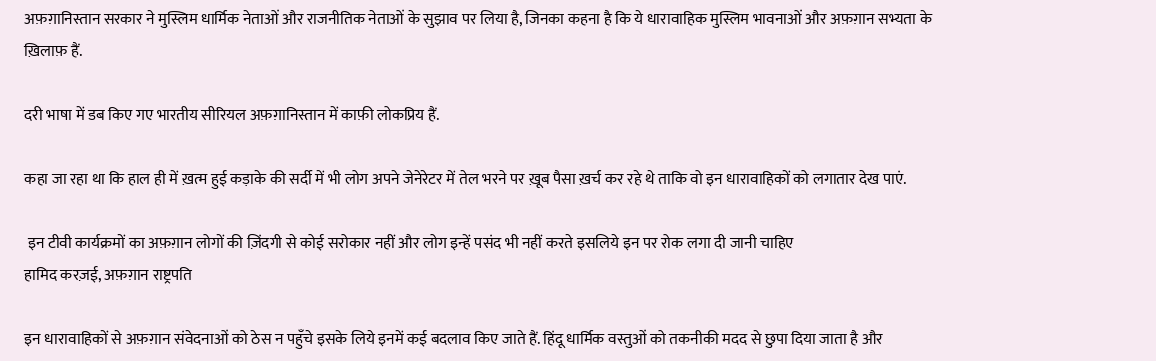अफ़ग़ानिस्तान सरकार ने मुस्लिम धार्मिक नेताओं और राजनीतिक नेताओं के सुझाव पर लिया है, जिनका कहना है कि ये धारावाहिक मुस्लिम भावनाओं और अफ़ग़ान सभ्यता के ख़िलाफ़ हैं.

दरी भाषा में डब किए गए भारतीय सीरियल अफ़ग़ानिस्तान में काफ़ी लोकप्रिय हैं.

कहा जा रहा था कि हाल ही में ख़त्म हुई कड़ाके की सर्दी में भी लोग अपने जेनेरेटर में तेल भरने पर ख़ूब पैसा ख़र्च कर रहे थे ताकि वो इन धारावाहिकों को लगातार देख पाएं.

 इन टीवी कार्यक्रमों का अफ़ग़ान लोगों की ज़िंदगी से कोई सरोकार नहीं और लोग इन्हें पसंद भी नहीं करते इसलिये इन पर रोक लगा दी जानी चाहिए
हामिद करज़ई, अफ़ग़ान राष्ट्रपति

इन धारावाहिकों से अफ़ग़ान संवेदनाओं को ठेस न पहुँचे इसके लिये इनमें कई बदलाव किए जाते हैं. हिंदू धार्मिक वस्तुओं को तकनीकी मदद से छुपा दिया जाता है और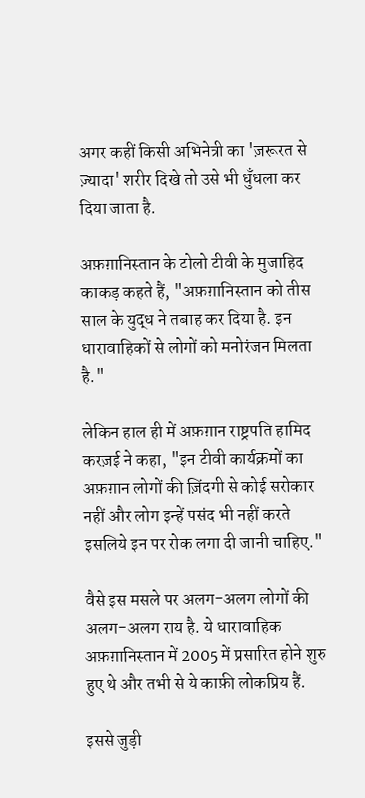अगर कहीं किसी अभिनेत्री का 'ज़रूरत से ज़्यादा' शरीर दिखे तो उसे भी धुँधला कर दिया जाता है.

अफ़ग़ानिस्तान के टोलो टीवी के मुजाहिद काकड़ कहते हैं, "अफ़ग़ानिस्तान को तीस साल के युद्ध ने तबाह कर दिया है. इन धारावाहिकों से लोगों को मनोरंजन मिलता है."

लेकिन हाल ही में अफ़ग़ान राष्ट्रपति हामिद करज़ई ने कहा, "इन टीवी कार्यक्रमों का अफ़ग़ान लोगों की ज़िंदगी से कोई सरोकार नहीं और लोग इन्हें पसंद भी नहीं करते इसलिये इन पर रोक लगा दी जानी चाहिए."

वैसे इस मसले पर अलग-अलग लोगों की अलग-अलग राय है. ये धारावाहिक अफ़ग़ानिस्तान में 2005 में प्रसारित होने शुरु हुए थे और तभी से ये काफ़ी लोकप्रिय हैं.

इससे जुड़ी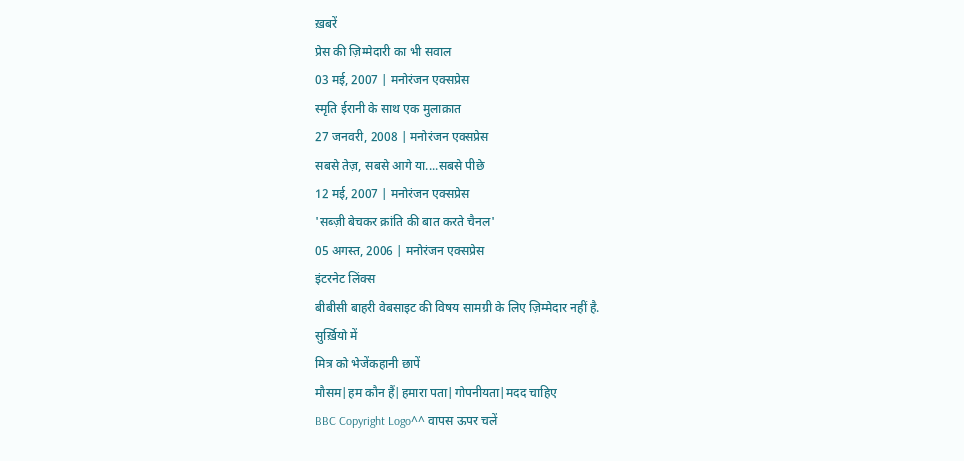ख़बरें
प्रेस की ज़िम्मेदारी का भी सवाल
03 मई, 2007 | मनोरंजन एक्सप्रेस
स्मृति ईरानी के साथ एक मुलाक़ात
27 जनवरी, 2008 | मनोरंजन एक्सप्रेस
सबसे तेज़, सबसे आगे या....सबसे पीछे
12 मई, 2007 | मनोरंजन एक्सप्रेस
'सब्ज़ी बेचकर क्रांति की बात करते चैनल'
05 अगस्त, 2006 | मनोरंजन एक्सप्रेस
इंटरनेट लिंक्स
बीबीसी बाहरी वेबसाइट की विषय सामग्री के लिए ज़िम्मेदार नहीं है.
सुर्ख़ियो में
मित्र को भेजेंकहानी छापें
मौसम|हम कौन हैं|हमारा पता|गोपनीयता|मदद चाहिए
BBC Copyright Logo^^ वापस ऊपर चलें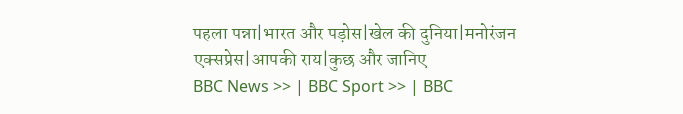पहला पन्ना|भारत और पड़ोस|खेल की दुनिया|मनोरंजन एक्सप्रेस|आपकी राय|कुछ और जानिए
BBC News >> | BBC Sport >> | BBC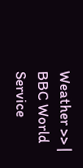Weather >> | BBC World Service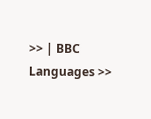>> | BBC Languages >>